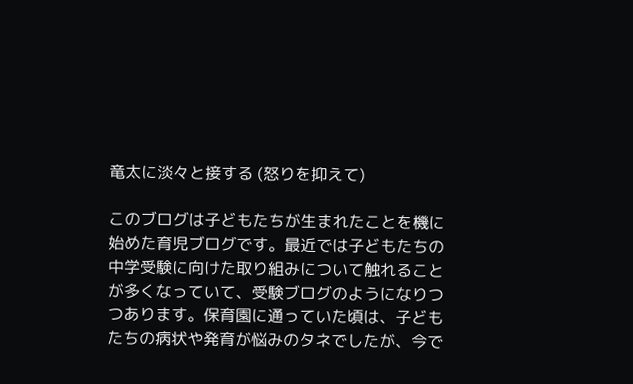竜太に淡々と接する (怒りを抑えて)

このブログは子どもたちが生まれたことを機に始めた育児ブログです。最近では子どもたちの中学受験に向けた取り組みについて触れることが多くなっていて、受験ブログのようになりつつあります。保育園に通っていた頃は、子どもたちの病状や発育が悩みのタネでしたが、今で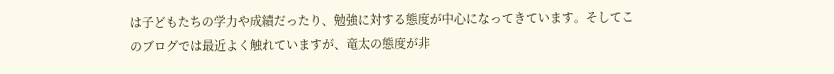は子どもたちの学力や成績だったり、勉強に対する態度が中心になってきています。そしてこのブログでは最近よく触れていますが、竜太の態度が非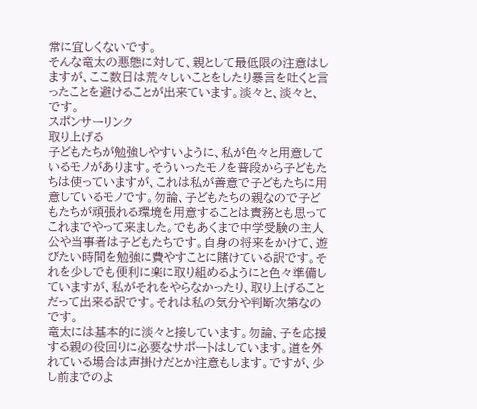常に宜しくないです。
そんな竜太の悪態に対して、親として最低限の注意はしますが、ここ数日は荒々しいことをしたり暴言を吐くと言ったことを避けることが出来ています。淡々と、淡々と、です。
スポンサーリンク
取り上げる
子どもたちが勉強しやすいように、私が色々と用意しているモノがあります。そういったモノを普段から子どもたちは使っていますが、これは私が善意で子どもたちに用意しているモノです。勿論、子どもたちの親なので子どもたちが頑張れる環境を用意することは責務とも思ってこれまでやって来ました。でもあくまで中学受験の主人公や当事者は子どもたちです。自身の将来をかけて、遊びたい時間を勉強に費やすことに賭けている訳です。それを少しでも便利に楽に取り組めるようにと色々準備していますが、私がそれをやらなかったり、取り上げることだって出来る訳です。それは私の気分や判断次第なのです。
竜太には基本的に淡々と接しています。勿論、子を応援する親の役回りに必要なサポートはしています。道を外れている場合は声掛けだとか注意もします。ですが、少し前までのよ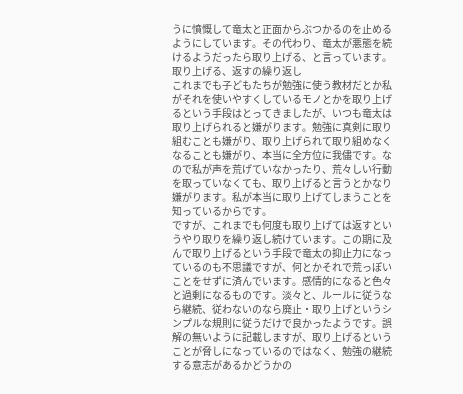うに憤慨して竜太と正面からぶつかるのを止めるようにしています。その代わり、竜太が悪態を続けるようだったら取り上げる、と言っています。
取り上げる、返すの繰り返し
これまでも子どもたちが勉強に使う教材だとか私がそれを使いやすくしているモノとかを取り上げるという手段はとってきましたが、いつも竜太は取り上げられると嫌がります。勉強に真剣に取り組むことも嫌がり、取り上げられて取り組めなくなることも嫌がり、本当に全方位に我儘です。なので私が声を荒げていなかったり、荒々しい行動を取っていなくても、取り上げると言うとかなり嫌がります。私が本当に取り上げてしまうことを知っているからです。
ですが、これまでも何度も取り上げては返すというやり取りを繰り返し続けています。この期に及んで取り上げるという手段で竜太の抑止力になっているのも不思議ですが、何とかそれで荒っぽいことをせずに済んでいます。感情的になると色々と過剰になるものです。淡々と、ルールに従うなら継続、従わないのなら廃止・取り上げというシンプルな規則に従うだけで良かったようです。誤解の無いように記載しますが、取り上げるということが脅しになっているのではなく、勉強の継続する意志があるかどうかの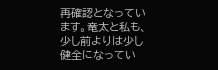再確認となっています。竜太と私も、少し前よりは少し健全になってい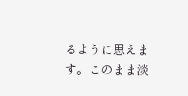るように思えます。このまま淡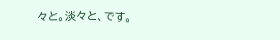々と。淡々と、です。